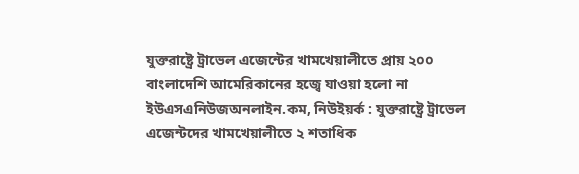যুক্তরাষ্ট্রে ট্রাভেল এজেন্টের খামখেয়ালীতে প্রায় ২০০ বাংলাদেশি আমেরিকানের হজ্বে যাওয়া হলো না
ইউএসএনিউজঅনলাইন.কম, নিউইয়র্ক : যুক্তরাষ্ট্রে ট্রাভেল এজেন্টদের খামখেয়ালীতে ২ শতাধিক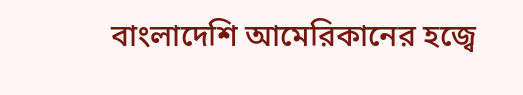বাংলাদেশি আমেরিকানের হজ্বে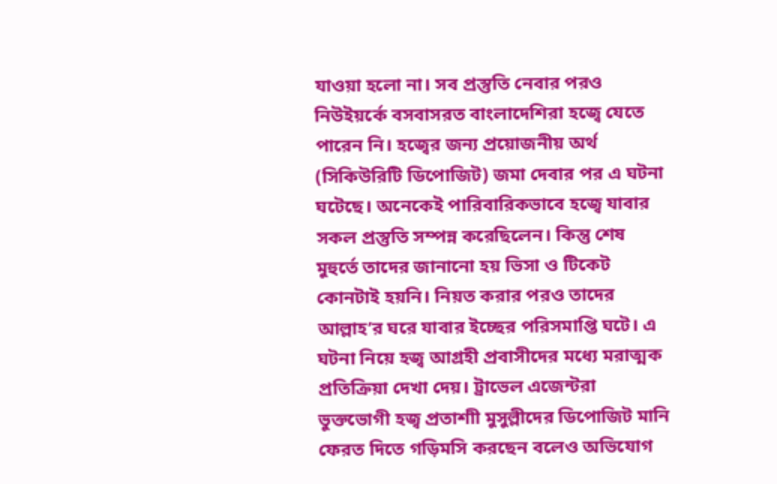যাওয়া হলো না। সব প্রস্তুতি নেবার পরও নিউইয়র্কে বসবাসরত বাংলাদেশিরা হজ্বে যেতে পারেন নি। হজ্বের জন্য প্রয়োজনীয় অর্থ (সিকিউরিটি ডিপোজিট) জমা দেবার পর এ ঘটনা ঘটেছে। অনেকেই পারিবারিকভাবে হজ্বে যাবার সকল প্রস্তুতি সম্পন্ন করেছিলেন। কিন্তু শেষ মুহুর্তে তাদের জানানো হয় ভিসা ও টিকেট কোনটাই হয়নি। নিয়ত করার পরও তাদের আল্লাহ’র ঘরে যাবার ইচ্ছের পরিসমাপ্তি ঘটে। এ ঘটনা নিয়ে হজ্ব আগ্রহী প্রবাসীদের মধ্যে মরাত্মক প্রতিক্রিয়া দেখা দেয়। ট্রাভেল এজেন্টরা ভুক্তভোগী হজ্ব প্রতাশাী মুসুল্লীদের ডিপোজিট মানি ফেরত দিতে গড়িমসি করছেন বলেও অভিযোগ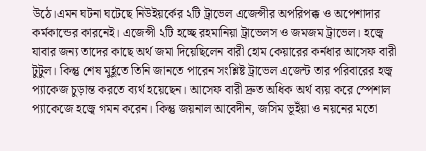উঠে।এমন ঘটনা ঘটেছে নিউইয়র্কের ২টি ট্রাভেল এজেন্সীর অপরিপক্ক ও অপেশাদার কর্মকান্ডের কারনেই। এজেন্সী ২টি হচ্ছে রহমানিয়া ট্রাভেলস ও জমজম ট্রাভেল। হজ্বে যাবার জন্য তাদের কাছে অর্থ জমা দিয়েছিলেন বারী হোম কেয়ারের কর্নধার আসেফ বারী টুটুল। কিন্তু শেষ মুর্হূতে তিনি জানতে পারেন সংশ্লিষ্ট ট্রাভেল এজেন্ট তার পরিবারের হজ্ব প্যাকেজ চুড়ান্ত করতে ব্যর্থ হয়েছেন। আসেফ বারী দ্রুত অধিক অর্থ ব্যয় করে স্পেশাল প্যাকেজে হজ্বে গমন করেন। কিন্তু জয়নাল আবেদীন, জসিম ভূইঁয়া ও নয়নের মতো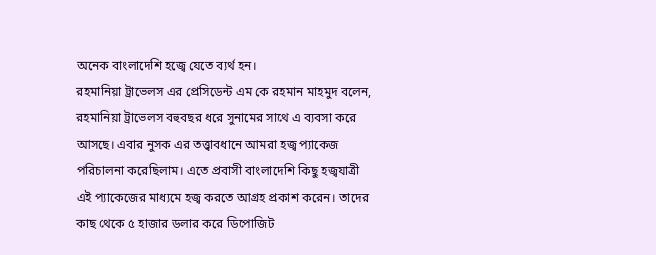অনেক বাংলাদেশি হজ্বে যেতে ব্যর্থ হন।
রহমানিয়া ট্রাভেলস এর প্রেসিডেন্ট এম কে রহমান মাহমুদ বলেন, রহমানিয়া ট্রাভেলস বহুবছর ধরে সুনামের সাথে এ ব্যবসা করে আসছে। এবার নুসক এর তত্ত্বাবধানে আমরা হজ্ব প্যাকেজ পরিচালনা করেছিলাম। এতে প্রবাসী বাংলাদেশি কিছু হজ্বযাত্রী এই প্যাকেজের মাধ্যমে হজ্ব করতে আগ্রহ প্রকাশ করেন। তাদের কাছ থেকে ৫ হাজার ডলার করে ডিপোজিট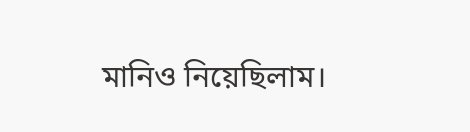মানিও নিয়েছিলাম।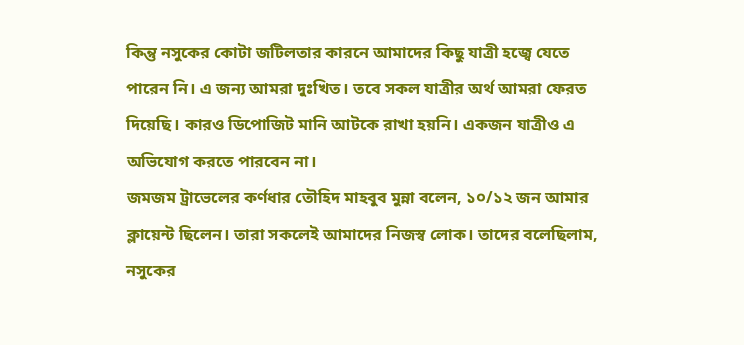কিন্তু নসুকের কোটা জটিলতার কারনে আমাদের কিছু যাত্রী হজ্বে যেতে পারেন নি। এ জন্য আমরা দুঃখিত। তবে সকল যাত্রীর অর্থ আমরা ফেরত দিয়েছি। কারও ডিপোজিট মানি আটকে রাখা হয়নি। একজন যাত্রীও এ অভিযোগ করতে পারবেন না।
জমজম ট্রাভেলের কর্ণধার তৌহিদ মাহবুব মুন্না বলেন, ১০/১২ জন আমার ক্লায়েন্ট ছিলেন। তারা সকলেই আমাদের নিজস্ব লোক। তাদের বলেছিলাম, নসুকের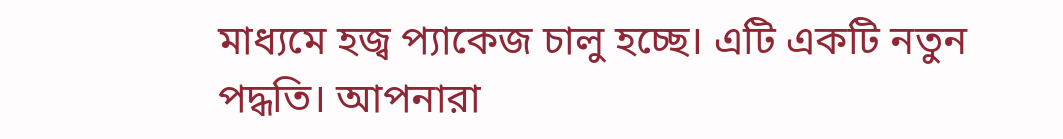মাধ্যমে হজ্ব প্যাকেজ চালু হচ্ছে। এটি একটি নতুন পদ্ধতি। আপনারা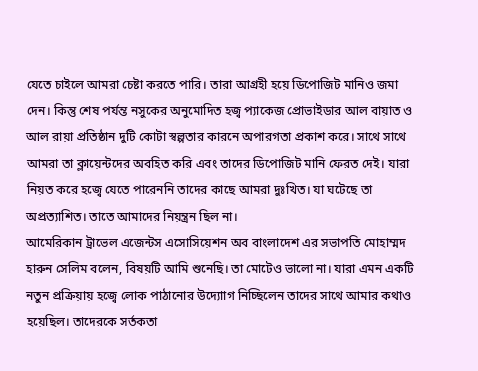যেতে চাইলে আমরা চেষ্টা করতে পারি। তারা আগ্রহী হয়ে ডিপোজিট মানিও জমা দেন। কিন্তু শেষ পর্যন্ত নসুকের অনুমোদিত হজ্ব প্যাকেজ প্রোভাইডার আল বায়াত ও আল রায়া প্রতিষ্ঠান দুটি কোটা স্বল্পতার কারনে অপারগতা প্রকাশ করে। সাথে সাথে আমরা তা ক্লায়েন্টদের অবহিত করি এবং তাদের ডিপোজিট মানি ফেরত দেই। যারা নিয়ত করে হজ্বে যেতে পারেননি তাদের কাছে আমরা দুঃখিত। যা ঘটেছে তা অপ্রত্যাশিত। তাতে আমাদের নিয়ন্ত্রন ছিল না।
আমেরিকান ট্রাভেল এজেন্টস এসোসিয়েশন অব বাংলাদেশ এর সভাপতি মোহাম্মদ হারুন সেলিম বলেন, বিষয়টি আমি শুনেছি। তা মোটেও ভালো না। যারা এমন একটি নতুন প্রক্রিয়ায় হজ্বে লোক পাঠানোর উদ্যোাগ নিচ্ছিলেন তাদের সাথে আমার কথাও হয়েছিল। তাদেরকে সর্তকতা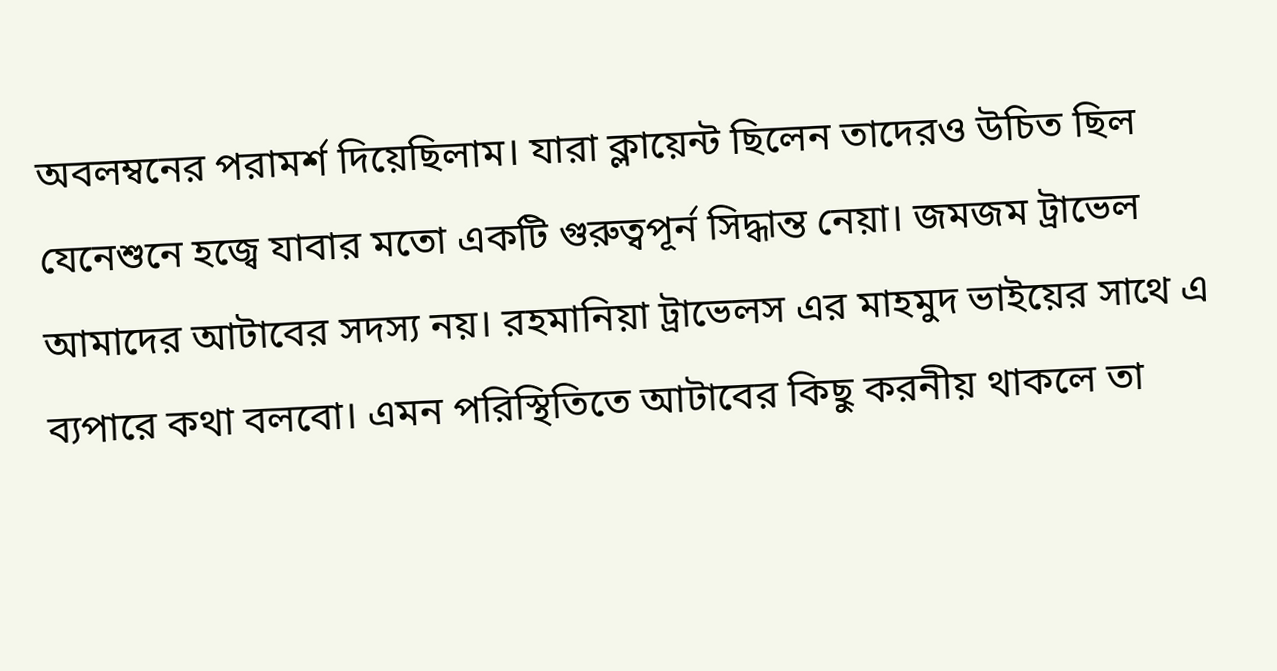অবলম্বনের পরামর্শ দিয়েছিলাম। যারা ক্লায়েন্ট ছিলেন তাদেরও উচিত ছিল যেনেশুনে হজ্বে যাবার মতো একটি গুরুত্বপূর্ন সিদ্ধান্ত নেয়া। জমজম ট্রাভেল আমাদের আটাবের সদস্য নয়। রহমানিয়া ট্রাভেলস এর মাহমুদ ভাইয়ের সাথে এ ব্যপারে কথা বলবো। এমন পরিস্থিতিতে আটাবের কিছু করনীয় থাকলে তা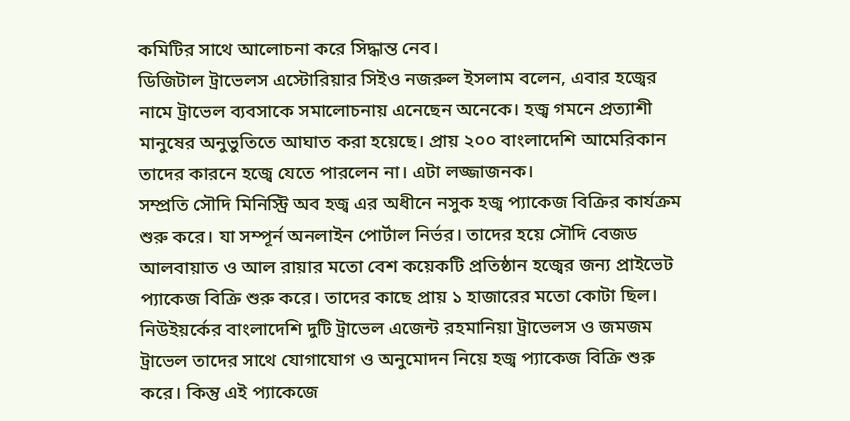কমিটির সাথে আলোচনা করে সিদ্ধান্ত নেব।
ডিজিটাল ট্রাভেলস এস্টোরিয়ার সিইও নজরুল ইসলাম বলেন, এবার হজ্বের নামে ট্রাভেল ব্যবসাকে সমালোচনায় এনেছেন অনেকে। হজ্ব গমনে প্রত্যাশী মানুষের অনুভুতিতে আঘাত করা হয়েছে। প্রায় ২০০ বাংলাদেশি আমেরিকান তাদের কারনে হজ্বে যেতে পারলেন না। এটা লজ্জাজনক।
সম্প্রতি সৌদি মিনিস্ট্রি অব হজ্ব এর অধীনে নসুক হজ্ব প্যাকেজ বিক্রির কার্যক্রম শুরু করে। যা সম্পূর্ন অনলাইন পোর্টাল নির্ভর। তাদের হয়ে সৌদি বেজড আলবায়াত ও আল রায়ার মতো বেশ কয়েকটি প্রতিষ্ঠান হজ্বের জন্য প্রাইভেট প্যাকেজ বিক্রি শুরু করে। তাদের কাছে প্রায় ১ হাজারের মতো কোটা ছিল। নিউইয়র্কের বাংলাদেশি দুটি ট্রাভেল এজেন্ট রহমানিয়া ট্রাভেলস ও জমজম ট্রাভেল তাদের সাথে যোগাযোগ ও অনুমোদন নিয়ে হজ্ব প্যাকেজ বিক্রি শুরু করে। কিন্তু এই প্যাকেজে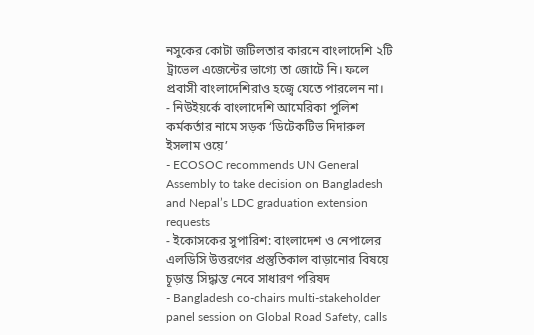নসুকের কোটা জটিলতার কারনে বাংলাদেশি ২টি ট্রাভেল এজেন্টের ভাগ্যে তা জোটে নি। ফলে প্রবাসী বাংলাদেশিরাও হজ্বে যেতে পারলেন না।
- নিউইয়র্কে বাংলাদেশি আমেরিকা পুলিশ কর্মকর্তার নামে সড়ক ‘ডিটেকটিভ দিদারুল ইসলাম ওয়ে’
- ECOSOC recommends UN General Assembly to take decision on Bangladesh and Nepal’s LDC graduation extension requests
- ইকোসকের সুপারিশ: বাংলাদেশ ও নেপালের এলডিসি উত্তরণের প্রস্তুতিকাল বাড়ানোর বিষয়ে চূড়ান্ত সিদ্ধান্ত নেবে সাধারণ পরিষদ
- Bangladesh co-chairs multi-stakeholder panel session on Global Road Safety, calls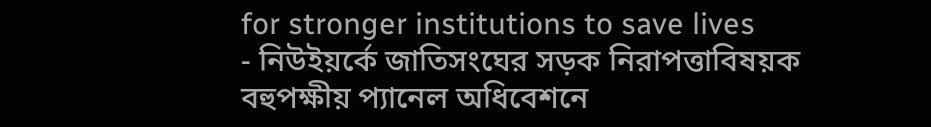for stronger institutions to save lives
- নিউইয়র্কে জাতিসংঘের সড়ক নিরাপত্তাবিষয়ক বহুপক্ষীয় প্যানেল অধিবেশনে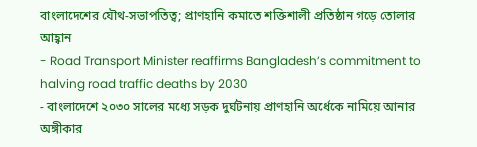বাংলাদেশের যৌথ-সভাপতিত্ব; প্রাণহানি কমাতে শক্তিশালী প্রতিষ্ঠান গড়ে তোলার আহ্বান
- Road Transport Minister reaffirms Bangladesh’s commitment to halving road traffic deaths by 2030
- বাংলাদেশে ২০৩০ সালের মধ্যে সড়ক দুর্ঘটনায় প্রাণহানি অর্ধেকে নামিয়ে আনার অঙ্গীকার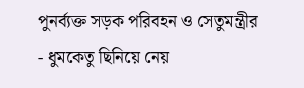পুনর্ব্যক্ত সড়ক পরিবহন ও সেতুমন্ত্রীর
- ধুমকেতু ছিনিয়ে নেয়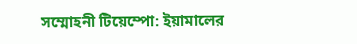সম্মোহনী টিয়েম্পো: ইয়ামালের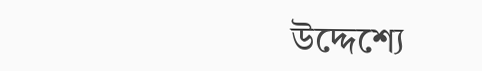উদ্দেশ্যে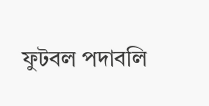ফুটবল পদাবলি